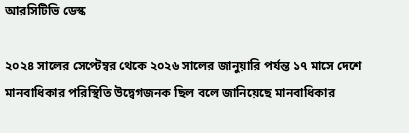আরসিটিভি ডেস্ক

২০২৪ সালের সেপ্টেম্বর থেকে ২০২৬ সালের জানুয়ারি পর্যন্ত ১৭ মাসে দেশে মানবাধিকার পরিস্থিতি উদ্বেগজনক ছিল বলে জানিয়েছে মানবাধিকার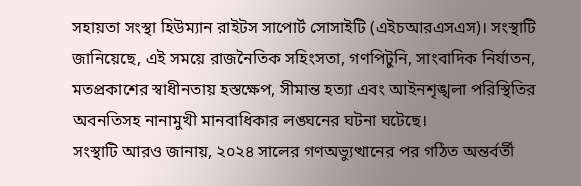সহায়তা সংস্থা হিউম্যান রাইটস সাপোর্ট সোসাইটি (এইচআরএসএস)। সংস্থাটি জানিয়েছে, এই সময়ে রাজনৈতিক সহিংসতা, গণপিটুনি, সাংবাদিক নির্যাতন, মতপ্রকাশের স্বাধীনতায় হস্তক্ষেপ, সীমান্ত হত্যা এবং আইনশৃঙ্খলা পরিস্থিতির অবনতিসহ নানামুখী মানবাধিকার লঙ্ঘনের ঘটনা ঘটেছে।
সংস্থাটি আরও জানায়, ২০২৪ সালের গণঅভ্যুত্থানের পর গঠিত অন্তর্বর্তী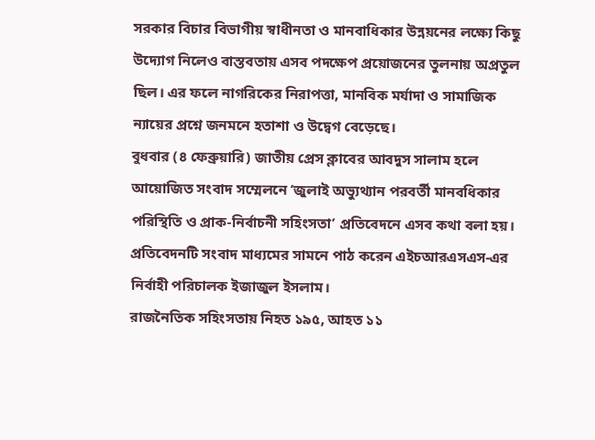সরকার বিচার বিভাগীয় স্বাধীনতা ও মানবাধিকার উন্নয়নের লক্ষ্যে কিছু উদ্যোগ নিলেও বাস্তবতায় এসব পদক্ষেপ প্রয়োজনের তুলনায় অপ্রতুল ছিল। এর ফলে নাগরিকের নিরাপত্তা, মানবিক মর্যাদা ও সামাজিক ন্যায়ের প্রশ্নে জনমনে হতাশা ও উদ্বেগ বেড়েছে।
বুধবার (৪ ফেব্রুয়ারি) জাতীয় প্রেস ক্লাবের আবদুস সালাম হলে আয়োজিত সংবাদ সম্মেলনে ‘জুলাই অভ্যুথ্যান পরবর্তী মানবধিকার পরিস্থিতি ও প্রাক-নির্বাচনী সহিংসতা’ প্রতিবেদনে এসব কথা বলা হয়। প্রতিবেদনটি সংবাদ মাধ্যমের সামনে পাঠ করেন এইচআরএসএস-এর নির্বাহী পরিচালক ইজাজুল ইসলাম।
রাজনৈতিক সহিংসতায় নিহত ১৯৫, আহত ১১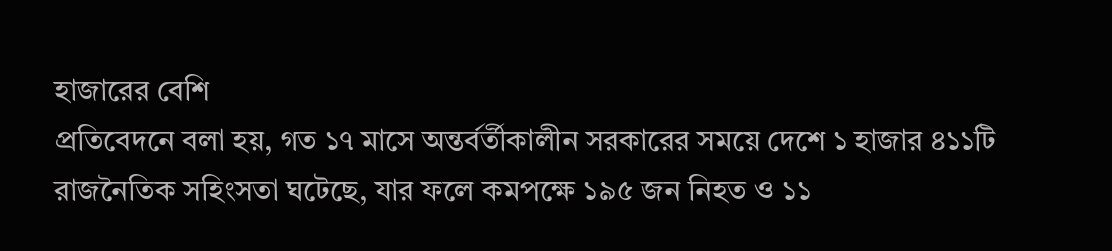হাজারের বেশি
প্রতিবেদনে বলা হয়, গত ১৭ মাসে অন্তর্বর্তীকালীন সরকারের সময়ে দেশে ১ হাজার ৪১১টি রাজনৈতিক সহিংসতা ঘটেছে, যার ফলে কমপক্ষে ১৯৫ জন নিহত ও ১১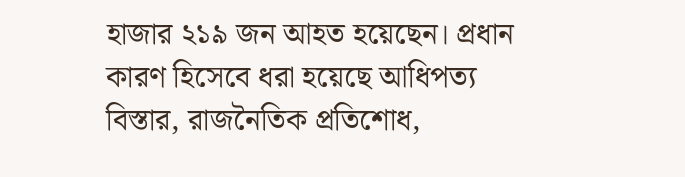হাজার ২১৯ জন আহত হয়েছেন। প্রধান কারণ হিসেবে ধরা হয়েছে আধিপত্য বিস্তার, রাজনৈতিক প্রতিশোধ,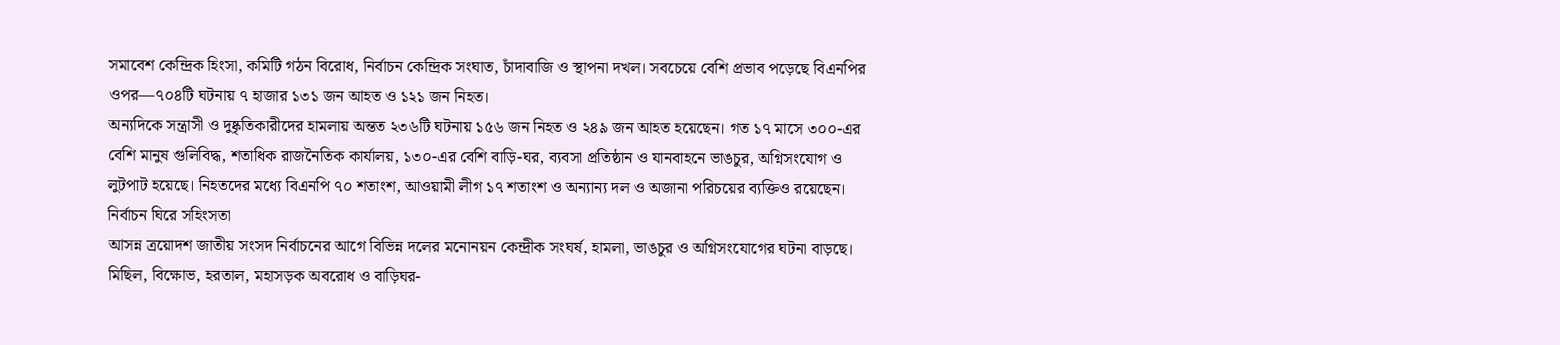সমাবেশ কেন্দ্রিক হিংসা, কমিটি গঠন বিরোধ, নির্বাচন কেন্দ্রিক সংঘাত, চাঁদাবাজি ও স্থাপনা দখল। সবচেয়ে বেশি প্রভাব পড়েছে বিএনপির ওপর—৭০৪টি ঘটনায় ৭ হাজার ১৩১ জন আহত ও ১২১ জন নিহত।
অন্যদিকে সন্ত্রাসী ও দুষ্কৃতিকারীদের হামলায় অন্তত ২৩৬টি ঘটনায় ১৫৬ জন নিহত ও ২৪৯ জন আহত হয়েছেন। গত ১৭ মাসে ৩০০-এর বেশি মানুষ গুলিবিদ্ধ, শতাধিক রাজনৈতিক কার্যালয়, ১৩০-এর বেশি বাড়ি-ঘর, ব্যবসা প্রতিষ্ঠান ও যানবাহনে ভাঙচুর, অগ্নিসংযোগ ও লুটপাট হয়েছে। নিহতদের মধ্যে বিএনপি ৭০ শতাংশ, আওয়ামী লীগ ১৭ শতাংশ ও অন্যান্য দল ও অজানা পরিচয়ের ব্যক্তিও রয়েছেন।
নির্বাচন ঘিরে সহিংসতা
আসন্ন ত্রয়োদশ জাতীয় সংসদ নির্বাচনের আগে বিভিন্ন দলের মনোনয়ন কেন্দ্রীক সংঘর্ষ, হামলা, ভাঙচুর ও অগ্নিসংযোগের ঘটনা বাড়ছে। মিছিল, বিক্ষোভ, হরতাল, মহাসড়ক অবরোধ ও বাড়িঘর-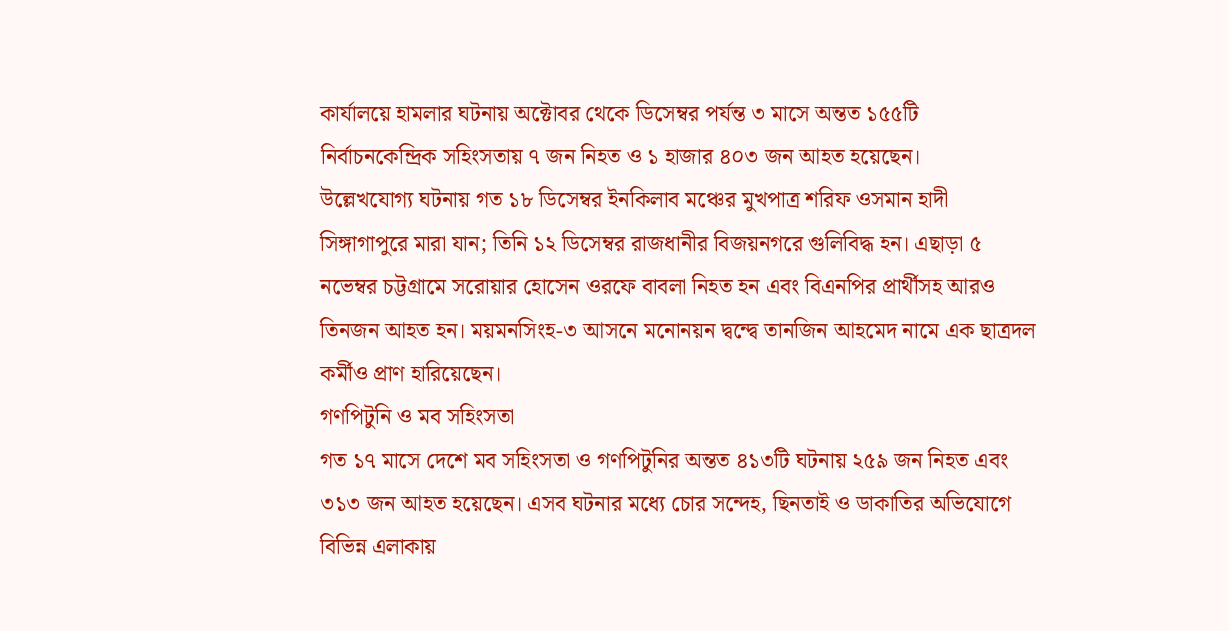কার্যালয়ে হামলার ঘটনায় অক্টোবর থেকে ডিসেম্বর পর্যন্ত ৩ মাসে অন্তত ১৫৫টি নির্বাচনকেন্দ্রিক সহিংসতায় ৭ জন নিহত ও ১ হাজার ৪০৩ জন আহত হয়েছেন।
উল্লেখযোগ্য ঘটনায় গত ১৮ ডিসেম্বর ইনকিলাব মঞ্চের মুখপাত্র শরিফ ওসমান হাদী সিঙ্গাগাপুরে মারা যান; তিনি ১২ ডিসেম্বর রাজধানীর বিজয়নগরে গুলিবিদ্ধ হন। এছাড়া ৫ নভেম্বর চট্টগ্রামে সরোয়ার হোসেন ওরফে বাবলা নিহত হন এবং বিএনপির প্রার্থীসহ আরও তিনজন আহত হন। ময়মনসিংহ-৩ আসনে মনোনয়ন দ্বন্দ্বে তানজিন আহমেদ নামে এক ছাত্রদল কর্মীও প্রাণ হারিয়েছেন।
গণপিটুনি ও মব সহিংসতা
গত ১৭ মাসে দেশে মব সহিংসতা ও গণপিটুনির অন্তত ৪১৩টি ঘটনায় ২৫৯ জন নিহত এবং ৩১৩ জন আহত হয়েছেন। এসব ঘটনার মধ্যে চোর সন্দেহ, ছিনতাই ও ডাকাতির অভিযোগে বিভিন্ন এলাকায়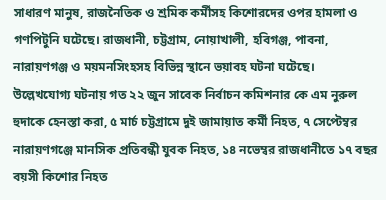সাধারণ মানুষ, রাজনৈতিক ও শ্রমিক কর্মীসহ কিশোরদের ওপর হামলা ও গণপিটুনি ঘটেছে। রাজধানী, চট্টগ্রাম, নোয়াখালী, হবিগঞ্জ, পাবনা, নারায়ণগঞ্জ ও ময়মনসিংহসহ বিভিন্ন স্থানে ভয়াবহ ঘটনা ঘটেছে।
উল্লেখযোগ্য ঘটনায় গত ২২ জুন সাবেক নির্বাচন কমিশনার কে এম নুরুল হুদাকে হেনস্তা করা, ৫ মার্চ চট্টগ্রামে দুই জামায়াত কর্মী নিহত, ৭ সেপ্টেম্বর নারায়ণগঞ্জে মানসিক প্রতিবন্ধী যুবক নিহত, ১৪ নভেম্বর রাজধানীতে ১৭ বছর বয়সী কিশোর নিহত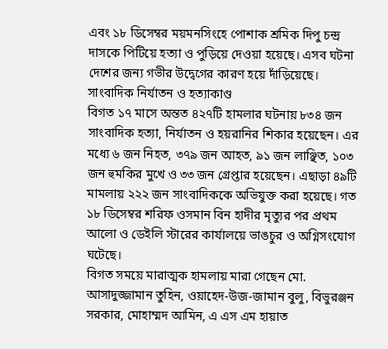এবং ১৮ ডিসেম্বর ময়মনসিংহে পোশাক শ্রমিক দিপু চন্দ্র দাসকে পিটিয়ে হত্যা ও পুড়িয়ে দেওয়া হয়েছে। এসব ঘটনা দেশের জন্য গভীর উদ্বেগের কারণ হয়ে দাঁড়িয়েছে।
সাংবাদিক নির্যাতন ও হত্যাকাণ্ড
বিগত ১৭ মাসে অন্তত ৪২৭টি হামলার ঘটনায় ৮৩৪ জন সাংবাদিক হত্যা, নির্যাতন ও হয়রানির শিকার হয়েছেন। এর মধ্যে ৬ জন নিহত, ৩৭৯ জন আহত, ৯১ জন লাঞ্ছিত, ১০৩ জন হুমকির মুখে ও ৩৩ জন গ্রেপ্তার হয়েছেন। এছাড়া ৪৯টি মামলায় ২২২ জন সাংবাদিককে অভিযুক্ত করা হয়েছে। গত ১৮ ডিসেম্বর শরিফ ওসমান বিন হাদীর মৃত্যুর পর প্রথম আলো ও ডেইলি স্টারের কার্যালয়ে ভাঙচুর ও অগ্নিসংযোগ ঘটেছে।
বিগত সময়ে মারাত্মক হামলায় মারা গেছেন মো. আসাদুজ্জামান তুহিন, ওয়াহেদ-উজ-জামান বুলু, বিভুরঞ্জন সরকার, মোহাম্মদ আমিন, এ এস এম হায়াত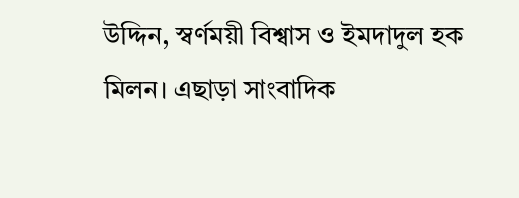উদ্দিন, স্বর্ণময়ী বিশ্বাস ও ইমদাদুল হক মিলন। এছাড়া সাংবাদিক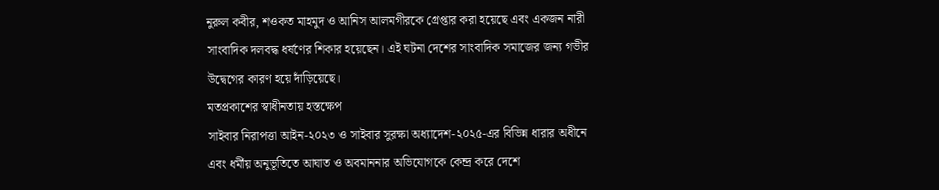নুরুল কবীর, শওকত মাহমুদ ও আনিস আলমগীরকে গ্রেপ্তার করা হয়েছে এবং একজন নারী সাংবাদিক দলবদ্ধ ধর্ষণের শিকার হয়েছেন। এই ঘটনা দেশের সাংবাদিক সমাজের জন্য গভীর উদ্বেগের কারণ হয়ে দাঁড়িয়েছে।
মতপ্রকাশের স্বাধীনতায় হস্তক্ষেপ
সাইবার নিরাপত্তা আইন-২০২৩ ও সাইবার সুরক্ষা অধ্যাদেশ-২০২৫-এর বিভিন্ন ধারার অধীনে এবং ধর্মীয় অনুভূতিতে আঘাত ও অবমাননার অভিযোগকে কেন্দ্র করে দেশে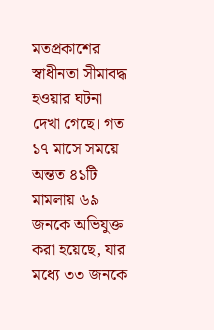মতপ্রকাশের স্বাধীনতা সীমাবদ্ধ হওয়ার ঘটনা দেখা গেছে। গত ১৭ মাসে সময়ে অন্তত ৪১টি মামলায় ৬৯ জনকে অভিযুক্ত করা হয়েছে, যার মধ্যে ৩৩ জনকে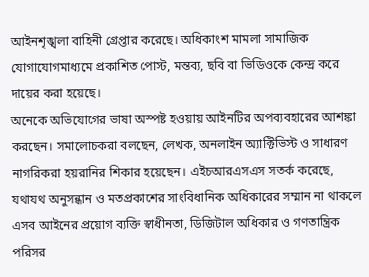আইনশৃঙ্খলা বাহিনী গ্রেপ্তার করেছে। অধিকাংশ মামলা সামাজিক যোগাযোগমাধ্যমে প্রকাশিত পোস্ট, মন্তব্য, ছবি বা ভিডিওকে কেন্দ্র করে দায়ের করা হয়েছে।
অনেকে অভিযোগের ভাষা অস্পষ্ট হওয়ায় আইনটির অপব্যবহারের আশঙ্কা করছেন। সমালোচকরা বলছেন, লেখক, অনলাইন অ্যাক্টিভিস্ট ও সাধারণ নাগরিকরা হয়রানির শিকার হয়েছেন। এইচআরএসএস সতর্ক করেছে, যথাযথ অনুসন্ধান ও মতপ্রকাশের সাংবিধানিক অধিকারের সম্মান না থাকলে এসব আইনের প্রয়োগ ব্যক্তি স্বাধীনতা, ডিজিটাল অধিকার ও গণতান্ত্রিক পরিসর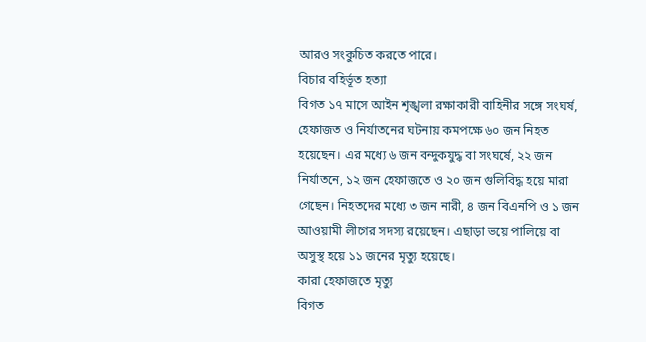আরও সংকুচিত করতে পারে।
বিচার বহির্ভূত হত্যা
বিগত ১৭ মাসে আইন শৃঙ্খলা রক্ষাকারী বাহিনীর সঙ্গে সংঘর্ষ, হেফাজত ও নির্যাতনের ঘটনায় কমপক্ষে ৬০ জন নিহত হয়েছেন। এর মধ্যে ৬ জন বন্দুকযুদ্ধ বা সংঘর্ষে, ২২ জন নির্যাতনে, ১২ জন হেফাজতে ও ২০ জন গুলিবিদ্ধ হয়ে মারা গেছেন। নিহতদের মধ্যে ৩ জন নারী, ৪ জন বিএনপি ও ১ জন আওয়ামী লীগের সদস্য রয়েছেন। এছাড়া ভয়ে পালিয়ে বা অসুস্থ হয়ে ১১ জনের মৃত্যু হয়েছে।
কারা হেফাজতে মৃত্যু
বিগত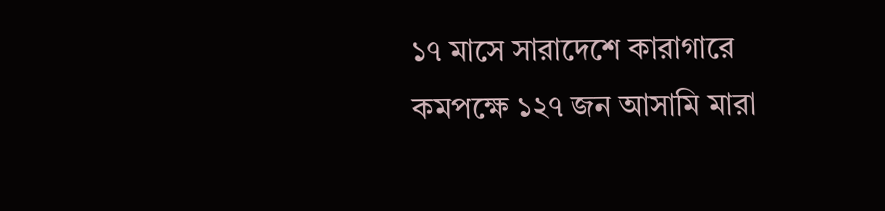১৭ মাসে সারাদেশে কারাগারে কমপক্ষে ১২৭ জন আসামি মারা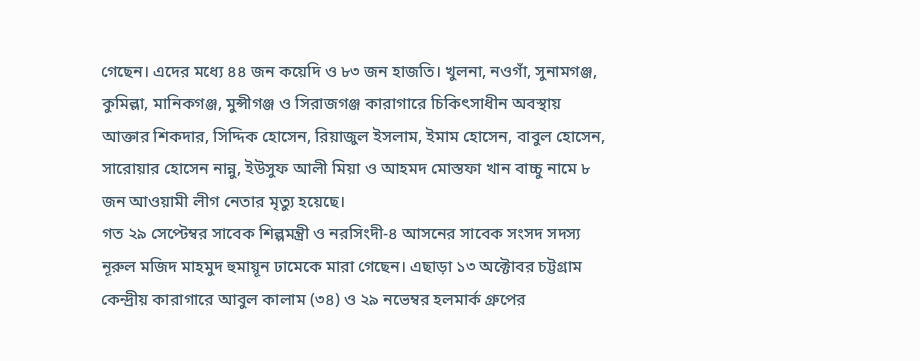গেছেন। এদের মধ্যে ৪৪ জন কয়েদি ও ৮৩ জন হাজতি। খুলনা, নওগাঁ, সুনামগঞ্জ, কুমিল্লা, মানিকগঞ্জ, মুন্সীগঞ্জ ও সিরাজগঞ্জ কারাগারে চিকিৎসাধীন অবস্থায় আক্তার শিকদার, সিদ্দিক হোসেন, রিয়াজুল ইসলাম, ইমাম হোসেন, বাবুল হোসেন, সারোয়ার হোসেন নান্নু, ইউসুফ আলী মিয়া ও আহমদ মোস্তফা খান বাচ্চু নামে ৮ জন আওয়ামী লীগ নেতার মৃত্যু হয়েছে।
গত ২৯ সেপ্টেম্বর সাবেক শিল্পমন্ত্রী ও নরসিংদী-৪ আসনের সাবেক সংসদ সদস্য নূরুল মজিদ মাহমুদ হুমায়ূন ঢামেকে মারা গেছেন। এছাড়া ১৩ অক্টোবর চট্টগ্রাম কেন্দ্রীয় কারাগারে আবুল কালাম (৩৪) ও ২৯ নভেম্বর হলমার্ক গ্রুপের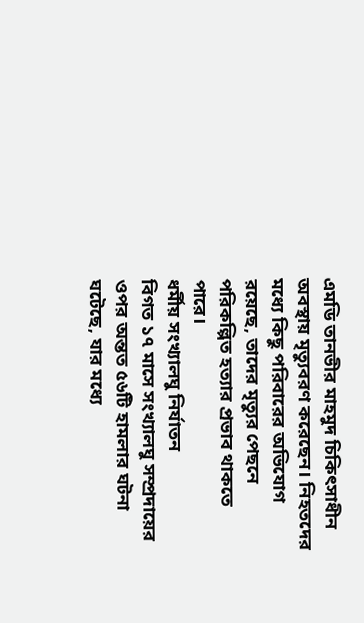এমডি তানভীর মাহমুদ চিকিৎসাধীন অবস্থায় মৃত্যুবরণ করেছেন। নিহতদের মধ্যে কিছু পরিবারের অভিযোগ রয়েছে, তাদের মৃত্যুর পেছনে পরিকল্পিত হত্যার প্রভাব থাকতে পারে।
ধর্মীয় সংখ্যালঘু নির্যাতন
বিগত ১৭ মাসে সংখ্যালঘু সম্প্রদায়ের ওপর অন্তত ৫৬টি হামলার ঘটনা ঘটেছে, যার মধ্যে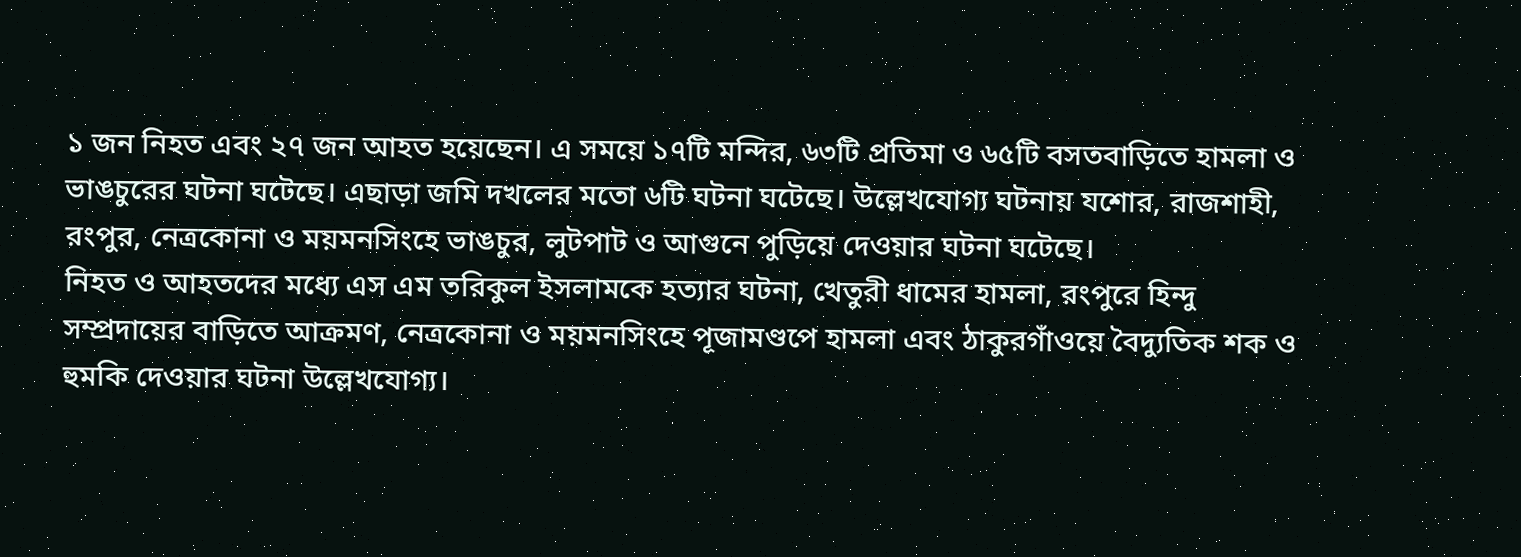১ জন নিহত এবং ২৭ জন আহত হয়েছেন। এ সময়ে ১৭টি মন্দির, ৬৩টি প্রতিমা ও ৬৫টি বসতবাড়িতে হামলা ও ভাঙচুরের ঘটনা ঘটেছে। এছাড়া জমি দখলের মতো ৬টি ঘটনা ঘটেছে। উল্লেখযোগ্য ঘটনায় যশোর, রাজশাহী, রংপুর, নেত্রকোনা ও ময়মনসিংহে ভাঙচুর, লুটপাট ও আগুনে পুড়িয়ে দেওয়ার ঘটনা ঘটেছে।
নিহত ও আহতদের মধ্যে এস এম তরিকুল ইসলামকে হত্যার ঘটনা, খেতুরী ধামের হামলা, রংপুরে হিন্দু সম্প্রদায়ের বাড়িতে আক্রমণ, নেত্রকোনা ও ময়মনসিংহে পূজামণ্ডপে হামলা এবং ঠাকুরগাঁওয়ে বৈদ্যুতিক শক ও হুমকি দেওয়ার ঘটনা উল্লেখযোগ্য।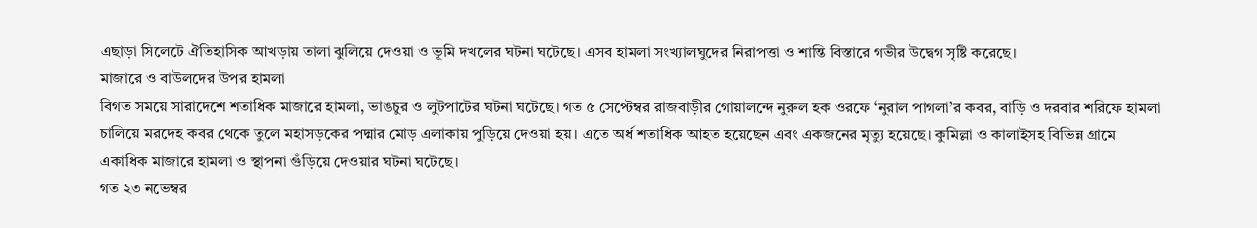এছাড়া সিলেটে ঐতিহাসিক আখড়ায় তালা ঝুলিয়ে দেওয়া ও ভূমি দখলের ঘটনা ঘটেছে। এসব হামলা সংখ্যালঘুদের নিরাপত্তা ও শান্তি বিস্তারে গভীর উদ্বেগ সৃষ্টি করেছে।
মাজারে ও বাউলদের উপর হামলা
বিগত সময়ে সারাদেশে শতাধিক মাজারে হামলা, ভাঙচুর ও লুটপাটের ঘটনা ঘটেছে। গত ৫ সেপ্টেম্বর রাজবাড়ীর গোয়ালন্দে নুরুল হক ওরফে ‘নুরাল পাগলা’র কবর, বাড়ি ও দরবার শরিফে হামলা চালিয়ে মরদেহ কবর থেকে তুলে মহাসড়কের পদ্মার মোড় এলাকায় পুড়িয়ে দেওয়া হয়। এতে অর্ধ শতাধিক আহত হয়েছেন এবং একজনের মৃত্যু হয়েছে। কুমিল্লা ও কালাইসহ বিভিন্ন গ্রামে একাধিক মাজারে হামলা ও স্থাপনা গুঁড়িয়ে দেওয়ার ঘটনা ঘটেছে।
গত ২৩ নভেম্বর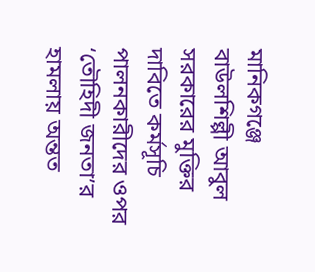মানিকগঞ্জে বাউলশিল্পী আবুল সরকারের মুক্তির দাবিতে কর্মসূচি পালনকারীদের ওপর ‘তৌহিদী জনতা’র হামলায় অন্তত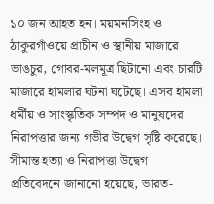১০ জন আহত হন। ময়মনসিংহ ও ঠাকুরগাঁওয়ে প্রাচীন ও স্থানীয় মাজারে ভাঙচুর, গোবর-মলমূত্র ছিটানো এবং চারটি মাজারে হামলার ঘটনা ঘটেছে। এসব হামলা ধর্মীয় ও সাংস্কৃতিক সম্পদ ও মানুষদের নিরাপত্তার জন্য গভীর উদ্বেগ সৃষ্টি করেছে।
সীমান্ত হত্যা ও নিরাপত্তা উদ্বেগ
প্রতিবেদনে জানানো হয়েছে, ভারত-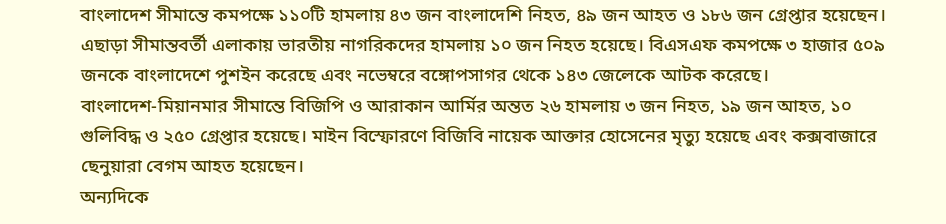বাংলাদেশ সীমান্তে কমপক্ষে ১১০টি হামলায় ৪৩ জন বাংলাদেশি নিহত, ৪৯ জন আহত ও ১৮৬ জন গ্রেপ্তার হয়েছেন। এছাড়া সীমান্তবর্তী এলাকায় ভারতীয় নাগরিকদের হামলায় ১০ জন নিহত হয়েছে। বিএসএফ কমপক্ষে ৩ হাজার ৫০৯ জনকে বাংলাদেশে পুশইন করেছে এবং নভেম্বরে বঙ্গোপসাগর থেকে ১৪৩ জেলেকে আটক করেছে।
বাংলাদেশ-মিয়ানমার সীমান্তে বিজিপি ও আরাকান আর্মির অন্তত ২৬ হামলায় ৩ জন নিহত, ১৯ জন আহত, ১০ গুলিবিদ্ধ ও ২৫০ গ্রেপ্তার হয়েছে। মাইন বিস্ফোরণে বিজিবি নায়েক আক্তার হোসেনের মৃত্যু হয়েছে এবং কক্সবাজারে ছেনুয়ারা বেগম আহত হয়েছেন।
অন্যদিকে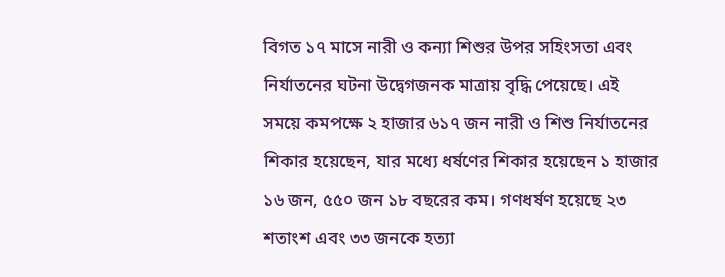বিগত ১৭ মাসে নারী ও কন্যা শিশুর উপর সহিংসতা এবং নির্যাতনের ঘটনা উদ্বেগজনক মাত্রায় বৃদ্ধি পেয়েছে। এই সময়ে কমপক্ষে ২ হাজার ৬১৭ জন নারী ও শিশু নির্যাতনের শিকার হয়েছেন, যার মধ্যে ধর্ষণের শিকার হয়েছেন ১ হাজার ১৬ জন, ৫৫০ জন ১৮ বছরের কম। গণধর্ষণ হয়েছে ২৩ শতাংশ এবং ৩৩ জনকে হত্যা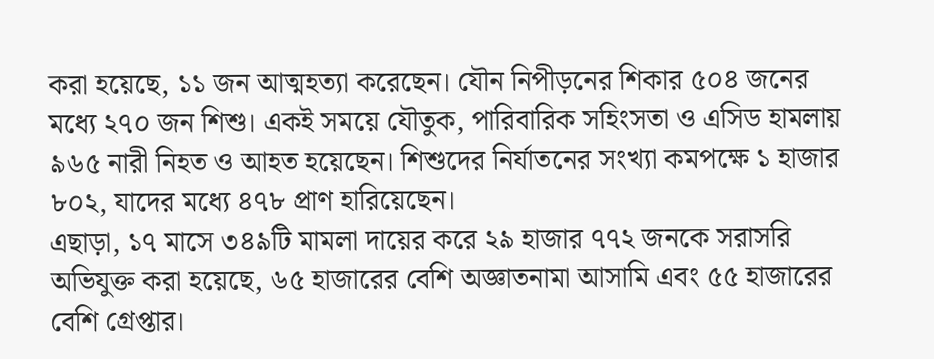করা হয়েছে, ১১ জন আত্মহত্যা করেছেন। যৌন নিপীড়নের শিকার ৫০৪ জনের মধ্যে ২৭০ জন শিশু। একই সময়ে যৌতুক, পারিবারিক সহিংসতা ও এসিড হামলায় ৯৬৫ নারী নিহত ও আহত হয়েছেন। শিশুদের নির্যাতনের সংখ্যা কমপক্ষে ১ হাজার ৮০২, যাদের মধ্যে ৪৭৮ প্রাণ হারিয়েছেন।
এছাড়া, ১৭ মাসে ৩৪৯টি মামলা দায়ের করে ২৯ হাজার ৭৭২ জনকে সরাসরি অভিযুক্ত করা হয়েছে, ৬৫ হাজারের বেশি অজ্ঞাতনামা আসামি এবং ৫৫ হাজারের বেশি গ্রেপ্তার।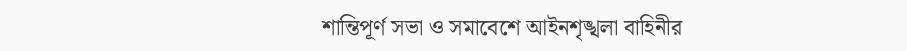শান্তিপূর্ণ সভা ও সমাবেশে আইনশৃঙ্খলা বাহিনীর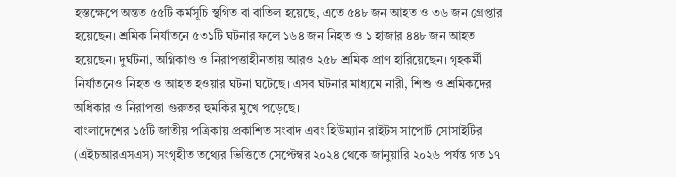হস্তক্ষেপে অন্তত ৫৫টি কর্মসূচি স্থগিত বা বাতিল হয়েছে, এতে ৫৪৮ জন আহত ও ৩৬ জন গ্রেপ্তার হয়েছেন। শ্রমিক নির্যাতনে ৫৩১টি ঘটনার ফলে ১৬৪ জন নিহত ও ১ হাজার ৪৪৮ জন আহত হয়েছেন। দুর্ঘটনা, অগ্নিকাণ্ড ও নিরাপত্তাহীনতায় আরও ২৫৮ শ্রমিক প্রাণ হারিয়েছেন। গৃহকর্মী নির্যাতনেও নিহত ও আহত হওয়ার ঘটনা ঘটেছে। এসব ঘটনার মাধ্যমে নারী, শিশু ও শ্রমিকদের অধিকার ও নিরাপত্তা গুরুতর হুমকির মুখে পড়েছে।
বাংলাদেশের ১৫টি জাতীয় পত্রিকায় প্রকাশিত সংবাদ এবং হিউম্যান রাইটস সাপোর্ট সোসাইটির (এইচআরএসএস) সংগৃহীত তথ্যের ভিত্তিতে সেপ্টেম্বর ২০২৪ থেকে জানুয়ারি ২০২৬ পর্যন্ত গত ১৭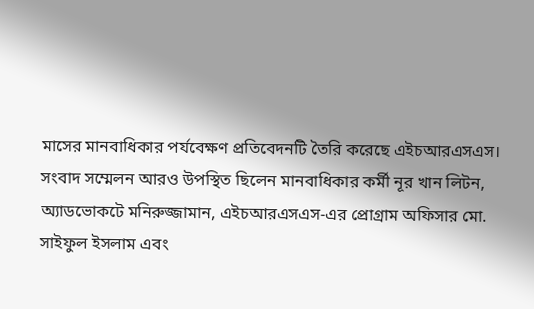মাসের মানবাধিকার পর্যবেক্ষণ প্রতিবেদনটি তৈরি করেছে এইচআরএসএস।
সংবাদ সম্মেলন আরও উপস্থিত ছিলেন মানবাধিকার কর্মী নূর খান লিটন, অ্যাডভোকটে মনিরুজ্জামান, এইচআরএসএস-এর প্রোগ্রাম অফিসার মো. সাইফুল ইসলাম এবং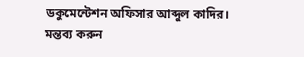ডকুমেন্টেশন অফিসার আব্দুল কাদির।
মন্তব্য করুন